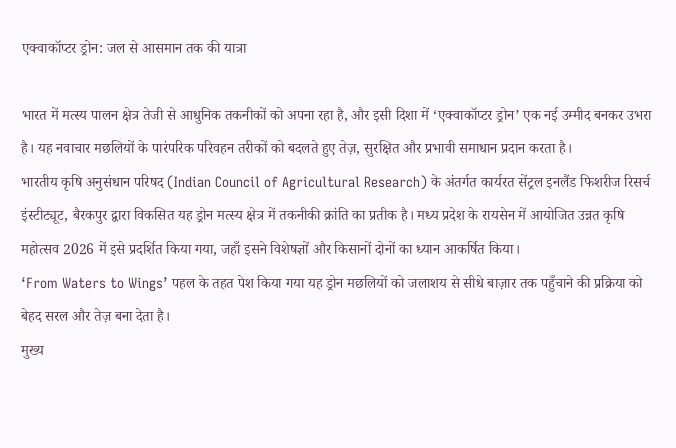एक्वाकॉप्टर ड्रोन: जल से आसमान तक की यात्रा

भारत में मत्स्य पालन क्षेत्र तेजी से आधुनिक तकनीकों को अपना रहा है, और इसी दिशा में ‘एक्वाकॉप्टर ड्रोन’ एक नई उम्मीद बनकर उभरा है। यह नवाचार मछलियों के पारंपरिक परिवहन तरीकों को बदलते हुए तेज़, सुरक्षित और प्रभावी समाधान प्रदान करता है।
भारतीय कृषि अनुसंधान परिषद (Indian Council of Agricultural Research) के अंतर्गत कार्यरत सेंट्रल इनलैंड फिशरीज रिसर्च इंस्टीट्यूट, बैरकपुर द्वारा विकसित यह ड्रोन मत्स्य क्षेत्र में तकनीकी क्रांति का प्रतीक है। मध्य प्रदेश के रायसेन में आयोजित उन्नत कृषि महोत्सव 2026 में इसे प्रदर्शित किया गया, जहाँ इसने विशेषज्ञों और किसानों दोनों का ध्यान आकर्षित किया।
‘From Waters to Wings’ पहल के तहत पेश किया गया यह ड्रोन मछलियों को जलाशय से सीधे बाज़ार तक पहुँचाने की प्रक्रिया को बेहद सरल और तेज़ बना देता है।
मुख्य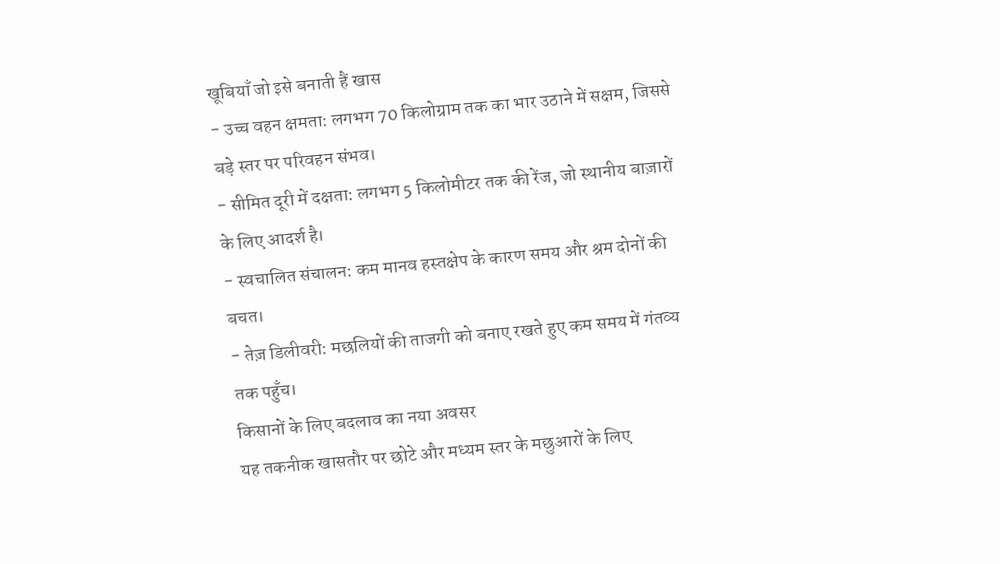खूबियाँ जो इसे बनाती हैं खास
- उच्च वहन क्षमता: लगभग 70 किलोग्राम तक का भार उठाने में सक्षम, जिससे बड़े स्तर पर परिवहन संभव।
- सीमित दूरी में दक्षता: लगभग 5 किलोमीटर तक की रेंज, जो स्थानीय बाज़ारों के लिए आदर्श है।
- स्वचालित संचालन: कम मानव हस्तक्षेप के कारण समय और श्रम दोनों की बचत।
- तेज़ डिलीवरी: मछलियों की ताजगी को बनाए रखते हुए कम समय में गंतव्य तक पहुँच।
किसानों के लिए बदलाव का नया अवसर
यह तकनीक खासतौर पर छोटे और मध्यम स्तर के मछुआरों के लिए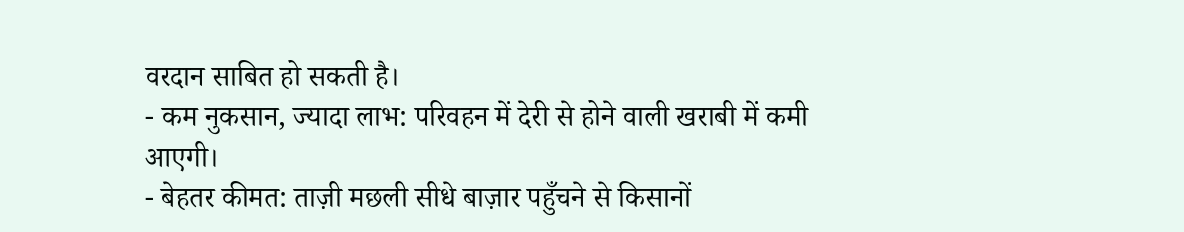वरदान साबित हो सकती है।
- कम नुकसान, ज्यादा लाभ: परिवहन में देरी से होने वाली खराबी में कमी आएगी।
- बेहतर कीमत: ताज़ी मछली सीधे बाज़ार पहुँचने से किसानों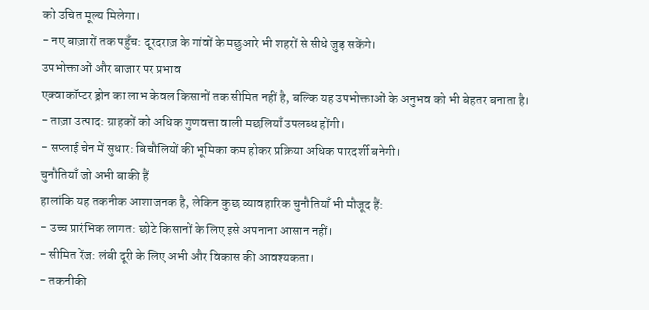को उचित मूल्य मिलेगा।
- नए बाज़ारों तक पहुँच: दूरदराज़ के गांवों के मछुआरे भी शहरों से सीधे जुड़ सकेंगे।
उपभोक्ताओं और बाजार पर प्रभाव
एक्वाकॉप्टर ड्रोन का लाभ केवल किसानों तक सीमित नहीं है, बल्कि यह उपभोक्ताओं के अनुभव को भी बेहतर बनाता है।
- ताज़ा उत्पाद: ग्राहकों को अधिक गुणवत्ता वाली मछलियाँ उपलब्ध होंगी।
- सप्लाई चेन में सुधार: बिचौलियों की भूमिका कम होकर प्रक्रिया अधिक पारदर्शी बनेगी।
चुनौतियाँ जो अभी बाकी हैं
हालांकि यह तकनीक आशाजनक है, लेकिन कुछ व्यावहारिक चुनौतियाँ भी मौजूद हैं:
- उच्च प्रारंभिक लागत: छोटे किसानों के लिए इसे अपनाना आसान नहीं।
- सीमित रेंज: लंबी दूरी के लिए अभी और विकास की आवश्यकता।
- तकनीकी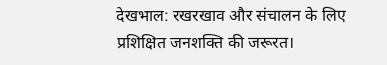देखभाल: रखरखाव और संचालन के लिए प्रशिक्षित जनशक्ति की जरूरत।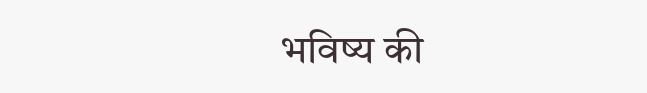भविष्य की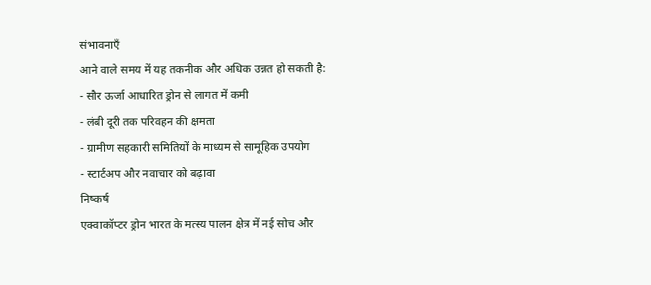संभावनाएँ
आने वाले समय में यह तकनीक और अधिक उन्नत हो सकती है:
- सौर ऊर्जा आधारित ड्रोन से लागत में कमी
- लंबी दूरी तक परिवहन की क्षमता
- ग्रामीण सहकारी समितियों के माध्यम से सामूहिक उपयोग
- स्टार्टअप और नवाचार को बढ़ावा
निष्कर्ष
एक्वाकॉप्टर ड्रोन भारत के मत्स्य पालन क्षेत्र में नई सोच और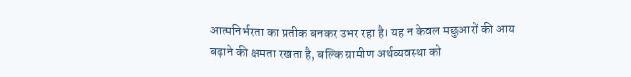आत्मनिर्भरता का प्रतीक बनकर उभर रहा है। यह न केवल मछुआरों की आय बढ़ाने की क्षमता रखता है, बल्कि ग्रामीण अर्थव्यवस्था को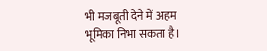भी मजबूती देने में अहम भूमिका निभा सकता है।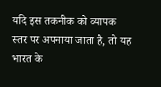यदि इस तकनीक को व्यापक स्तर पर अपनाया जाता है, तो यह भारत के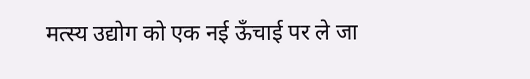मत्स्य उद्योग को एक नई ऊँचाई पर ले जा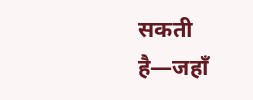सकती है—जहाँ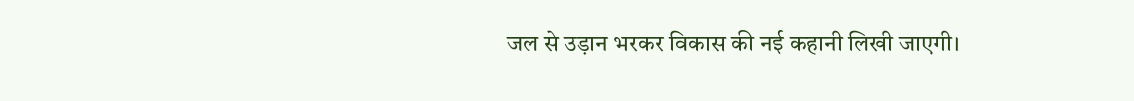जल से उड़ान भरकर विकास की नई कहानी लिखी जाएगी।